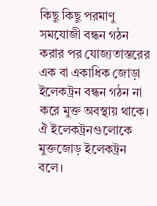কিছু কিছু পরমাণু সমযোজী বন্ধন গঠন করার পর যোজ্যতাস্তরের এক বা একাধিক জোড়া ইলেকট্রন বন্ধন গঠন না করে মুক্ত অবস্থায় থাকে। ঐ ইলেকট্রনগুলোকে মুক্তজোড় ইলেকট্রন বলে।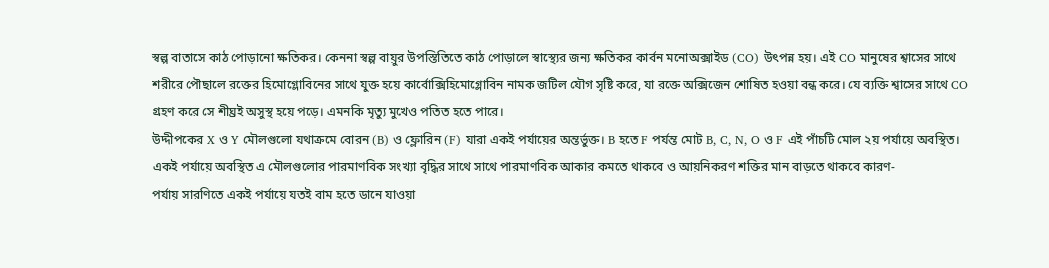স্বল্প বাতাসে কাঠ পোড়ানো ক্ষতিকর। কেননা স্বল্প বায়ুর উপস্তিতিতে কাঠ পোড়ালে স্বাস্থ্যের জন্য ক্ষতিকর কার্বন মনোঅক্সাইড (CO) উৎপন্ন হয়। এই CO মানুষের শ্বাসের সাথে শরীরে পৌছালে রক্তের হিমোগ্লোবিনের সাথে যুক্ত হয়ে কার্বোক্সিহিমোগ্লোবিন নামক জটিল যৌগ সৃষ্টি করে, যা রক্তে অক্সিজেন শোষিত হওয়া বন্ধ করে। যে ব্যক্তি শ্বাসের সাথে CO গ্রহণ করে সে শীঘ্রই অসুস্থ হয়ে পড়ে। এমনকি মৃত্যু মুখেও পতিত হতে পারে।
উদ্দীপকের X ও Y মৌলগুলো যথাক্রমে বোরন (B) ও ফ্লোরিন (F) যারা একই পর্যায়ের অন্তর্ভুক্ত। B হতে F পর্যন্ত মোট B, C, N, O ও F এই পাঁচটি মোল ২য় পর্যায়ে অবস্থিত।
একই পর্যায়ে অবস্থিত এ মৌলগুলোর পারমাণবিক সংখ্যা বৃদ্ধির সাথে সাথে পারমাণবিক আকার কমতে থাকবে ও আয়নিকরণ শক্তির মান বাড়তে থাকবে কারণ-
পর্যায় সারণিতে একই পর্যায়ে যতই বাম হতে ডানে যাওয়া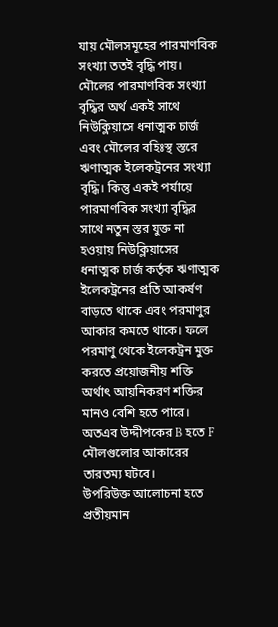যায় মৌলসমূহের পারমাণবিক সংখ্যা ততই বৃদ্ধি পায়। মৌলের পারমাণবিক সংখ্যা বৃদ্ধির অর্থ একই সাথে নিউক্লিয়াসে ধনাত্মক চার্জ এবং মৌলের বহিঃস্থ স্তরে ঋণাত্মক ইলেকট্রনের সংখ্যা বৃদ্ধি। কিন্তু একই পর্যায়ে পারমাণবিক সংখ্যা বৃদ্ধির সাথে নতুন স্তর যুক্ত না হওয়ায় নিউক্লিয়াসের ধনাত্মক চার্জ কর্তৃক ঋণাত্মক ইলেকট্রনের প্রতি আকর্ষণ বাড়তে থাকে এবং পরমাণুর আকার কমতে থাকে। ফলে পরমাণু থেকে ইলেকট্রন মুক্ত করতে প্রয়োজনীয় শক্তি অর্থাৎ আয়নিকরণ শক্তির মানও বেশি হতে পারে। অতএব উদ্দীপকের B হতে F মৌলগুলোর আকারের তারতম্য ঘটবে।
উপরিউক্ত আলোচনা হতে প্রতীয়মান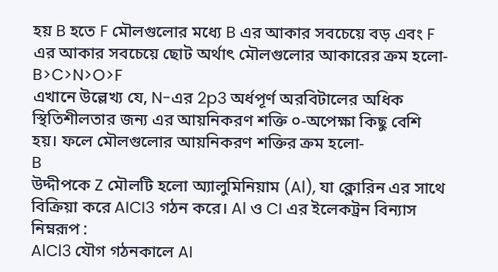হয় B হতে F মৌলগুলোর মধ্যে B এর আকার সবচেয়ে বড় এবং F এর আকার সবচেয়ে ছোট অর্থাৎ মৌলগুলোর আকারের ক্রম হলো-
B>C>N>O>F
এখানে উল্লেখ্য যে, N-এর 2p3 অর্ধপূর্ণ অরবিটালের অধিক স্থিতিশীলতার জন্য এর আয়নিকরণ শক্তি ০-অপেক্ষা কিছু বেশি হয়। ফলে মৌলগুলোর আয়নিকরণ শক্তির ক্রম হলো-
B
উদ্দীপকে Z মৌলটি হলো অ্যালুমিনিয়াম (Al), যা ক্লোরিন এর সাথে বিক্রিয়া করে AICI3 গঠন করে। Al ও CI এর ইলেকট্রন বিন্যাস নিম্নরূপ :
AlCl3 যৌগ গঠনকালে AI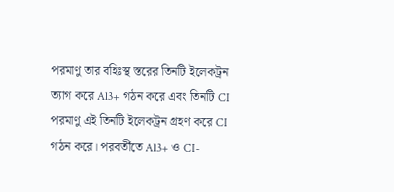পরমাণু তার বহিঃস্থ স্তরের তিনটি ইলেকট্রন ত্যাগ করে Al3+ গঠন করে এবং তিনটি CI পরমাণু এই তিনটি ইলেকট্রন গ্রহণ করে CI গঠন করে। পরবর্তীতে Al3+ ও CI-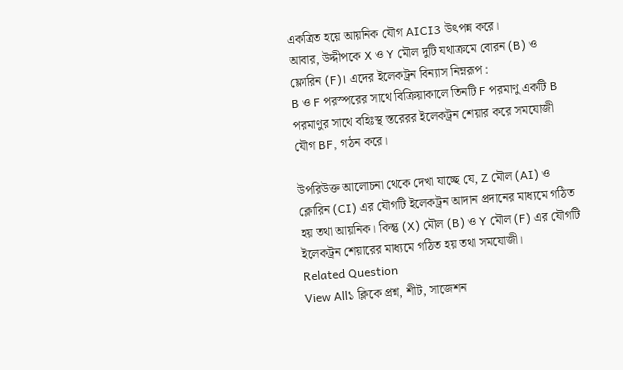একত্রিত হয়ে আয়নিক যৌগ AICI3 উৎপন্ন করে।
আবার, উদ্দীপকে X ও Y মৌল দুটি যথাক্রমে বোরন (B) ও ফ্লোরিন (F)। এদের ইলেকট্রন বিন্যাস নিম্নরূপ :
B ও F পরস্পরের সাথে বিক্রিয়াকালে তিনটি F পরমাণু একটি B পরমাণুর সাথে বহিঃস্থ স্তরেরর ইলেকট্রন শেয়ার করে সমযোজী যৌগ BF, গঠন করে।

উপরিউক্ত আলোচনা থেকে দেখা যাচ্ছে যে, Z মৌল (AI) ও ক্লোরিন (CI) এর যৌগটি ইলেকট্রন আদান প্রদানের মাধ্যমে গঠিত হয় তথা আয়নিক। কিন্তু (X) মৌল (B) ও Y মৌল (F) এর যৌগটি ইলেকট্রন শেয়ারের মাধ্যমে গঠিত হয় তথা সমযোজী।
Related Question
View All১ ক্লিকে প্রশ্ন, শীট, সাজেশন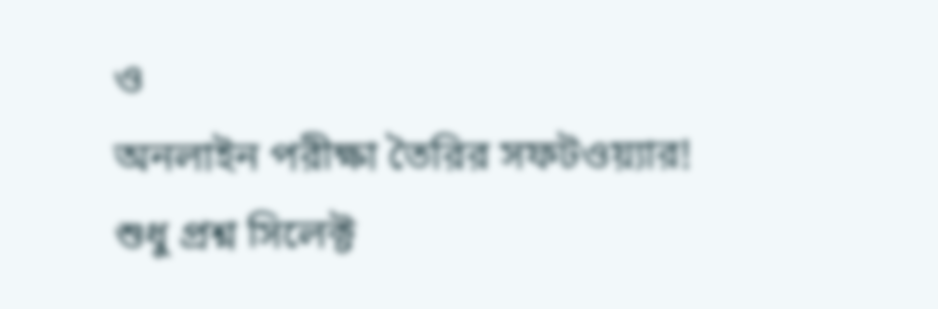ও
অনলাইন পরীক্ষা তৈরির সফটওয়্যার!
শুধু প্রশ্ন সিলেক্ট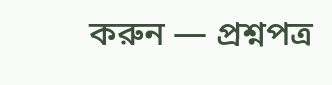করুন — প্রশ্নপত্র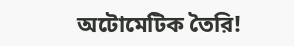অটোমেটিক তৈরি!